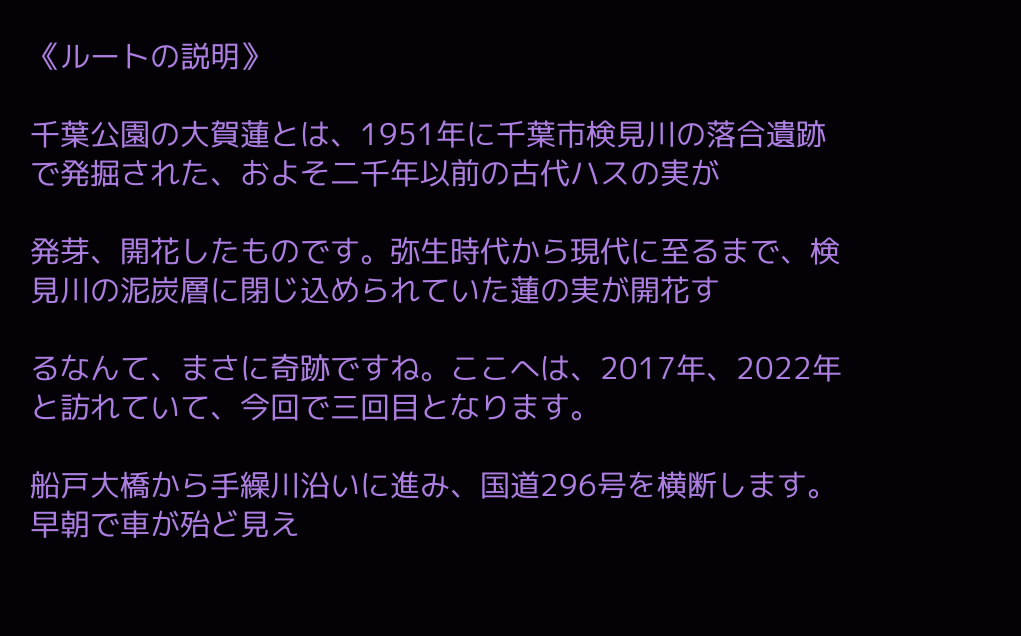《ルートの説明》

千葉公園の大賀蓮とは、1951年に千葉市検見川の落合遺跡で発掘された、およそ二千年以前の古代ハスの実が

発芽、開花したものです。弥生時代から現代に至るまで、検見川の泥炭層に閉じ込められていた蓮の実が開花す

るなんて、まさに奇跡ですね。ここへは、2017年、2022年と訪れていて、今回で三回目となります。

船戸大橋から手繰川沿いに進み、国道296号を横断します。早朝で車が殆ど見え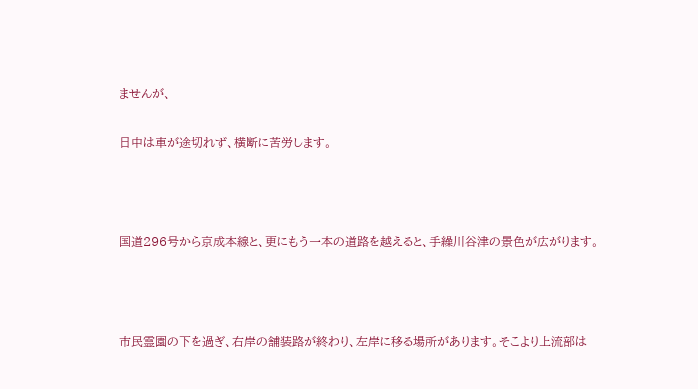ませんが、

日中は車が途切れず、横断に苦労します。



国道296号から京成本線と、更にもう一本の道路を越えると、手繰川谷津の景色が広がります。



市民霊園の下を過ぎ、右岸の舗装路が終わり、左岸に移る場所があります。そこより上流部は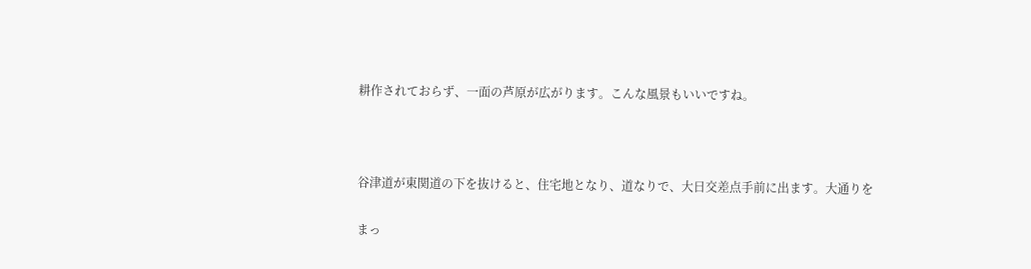耕作されておらず、一面の芦原が広がります。こんな風景もいいですね。



谷津道が東関道の下を抜けると、住宅地となり、道なりで、大日交差点手前に出ます。大通りを

まっ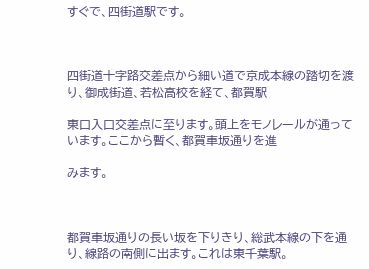すぐで、四街道駅です。



四街道十字路交差点から細い道で京成本線の踏切を渡り、御成街道、若松高校を経て、都賀駅

東口入口交差点に至ります。頭上をモノレールが通っています。ここから暫く、都賀車坂通りを進

みます。



都賀車坂通りの長い坂を下りきり、総武本線の下を通り、線路の南側に出ます。これは東千葉駅。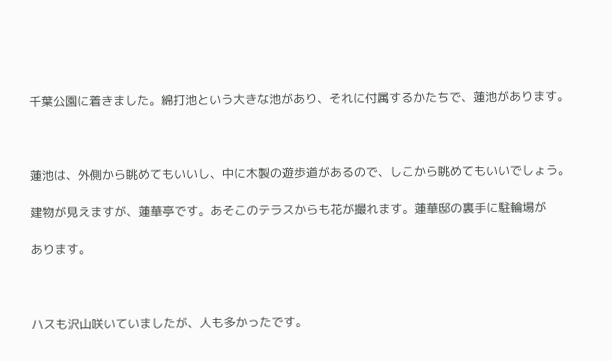千葉公園に着きました。綿打池という大きな池があり、それに付属するかたちで、蓮池があります。



蓮池は、外側から眺めてもいいし、中に木製の遊歩道があるので、しこから眺めてもいいでしょう。

建物が見えますが、蓮華亭です。あそこのテラスからも花が撮れます。蓮華邸の裏手に駐輪場が

あります。



ハスも沢山咲いていましたが、人も多かったです。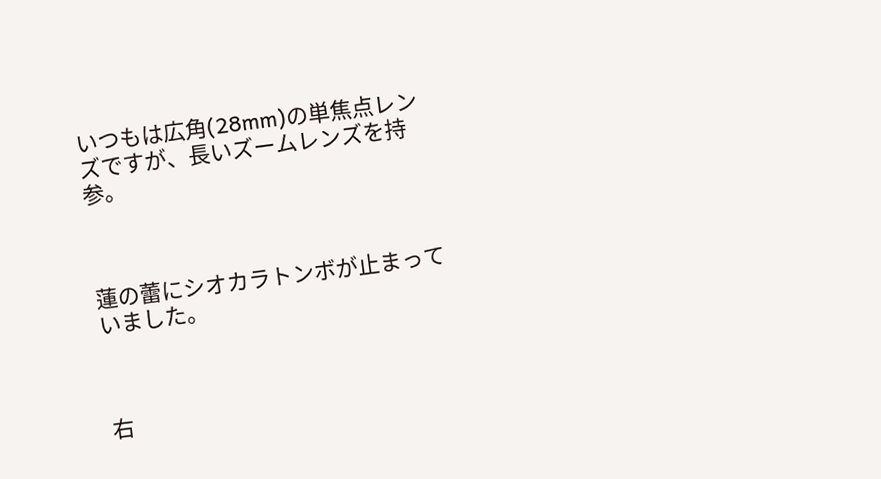いつもは広角(28mm)の単焦点レンズですが、長いズームレンズを持参。



蓮の蕾にシオカラトンボが止まっていました。



右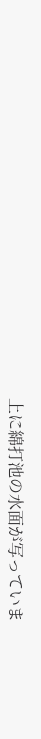上に綿打池の水面が写っていま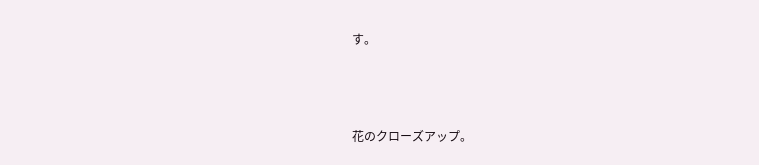す。



花のクローズアップ。